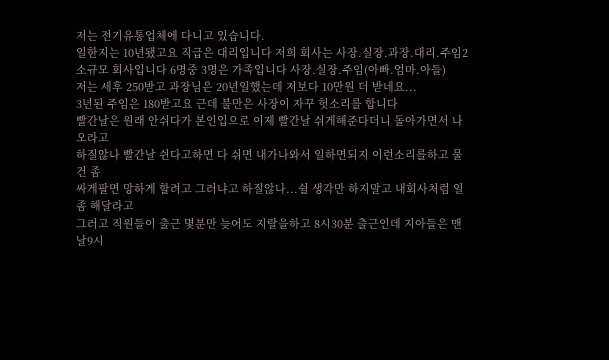저는 전기유통업체에 다니고 있습니다.
일한지는 10년됐고요 직급은 대리입니다 저희 회사는 사장.실장.과장.대리.주임2
소규모 회사입니다 6명중 3명은 가족입니다 사장.실장.주임(아빠.엄마.아들)
저는 세후 250받고 과장님은 20년일했는데 저보다 10만원 더 받네요...
3년된 주임은 180받고요 근데 불만은 사장이 자꾸 헛소리를 합니다
빨간날은 원래 안쉬다가 본인입으로 이제 빨간날 쉬게해준다더니 돌아가면서 나오라고
하질않나 빨간날 쉰다고하면 다 쉬면 내가나와서 일하면되지 이런소리를하고 물건 좀
싸게팔면 망하게 할려고 그러냐고 하질않나...쉴 생각만 하지말고 내회사처럼 일좀 해달라고
그러고 직원들이 출근 몇분만 늦어도 지랄을하고 8시30분 출근인데 지아들은 맨날9시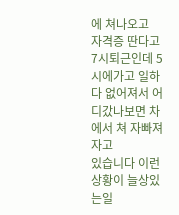에 쳐나오고
자격증 딴다고 7시퇴근인데 5시에가고 일하다 없어져서 어디갔나보면 차에서 쳐 자빠져자고
있습니다 이런상황이 늘상있는일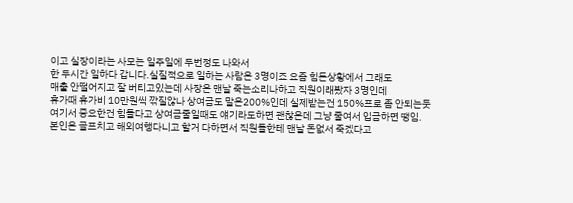이고 실장이라는 사모는 일주일에 두번정도 나와서
한 두시간 일하다 갑니다.실질적으로 일하는 사람은 3명이죠 요즘 힘든상황에서 그래도
매출 안떨어지고 잘 버티고있는데 사장은 맨날 죽는소리나하고 직원이래봤자 3명인데
휴가때 휴가비 10만원씩 깎질않나 상여금도 말은200%인데 실제받는건 150%프로 좀 안되는듯
여기서 중요한건 힘들다고 상여금줄일때도 얘기라도하면 괜찮은데 그냥 줄여서 입금하면 땡임.
본인은 골프치고 해외여행다니고 할거 다하면서 직원들한테 맨날 돈없서 죽겠다고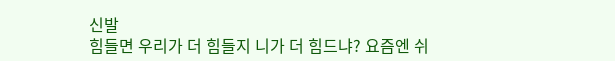신발
힘들면 우리가 더 힘들지 니가 더 힘드냐? 요즘엔 쉬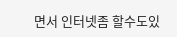면서 인터넷좀 할수도있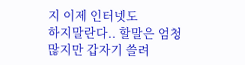지 이제 인터넷도
하지말란다.. 할말은 엄청많지만 갑자기 쓸려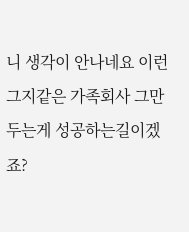니 생각이 안나네요 이런 그지같은 가족회사 그만두는게 성공하는길이겠죠?